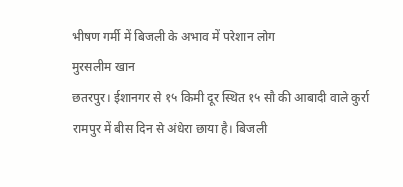भीषण गर्मी में बिजली के अभाव में परेशान लोग
मुरसलीम खान
छतरपुर। ईशानगर से १५ किमी दूर स्थित १५ सौ की आबादी वाले कुर्रा रामपुर में बीस दिन से अंधेरा छाया है। बिजली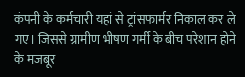कंपनी के कर्मचारी यहां से ट्रांसफार्मर निकाल कर ले गए। जिससे ग्रामीण भीषण गर्मी के बीच परेशान होने के मजबूर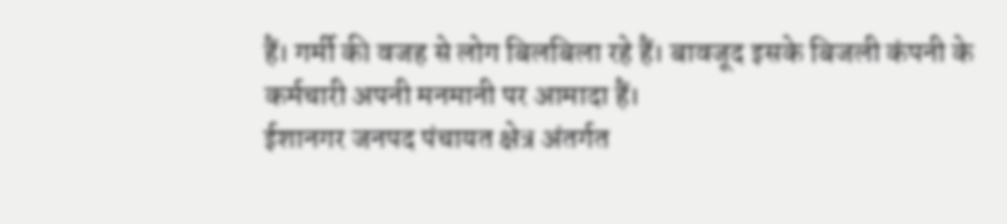हैं। गर्मी की वजह से लोग बिलबिला रहे हैं। बावजूद इसके बिजली कंपनी के कर्मचारी अपनी मनमानी पर आमादा हैं।
ईशानगर जनपद पंचायत क्षेत्र अंतर्गत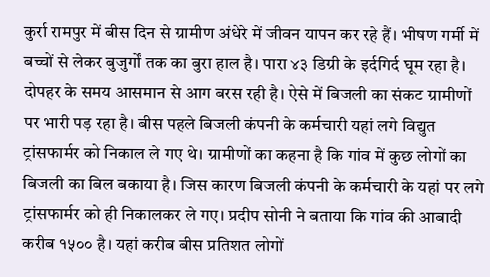कुर्रा रामपुर में बीस दिन से ग्रामीण अंधेरे में जीवन यापन कर रहे हैं। भीषण गर्मी में बच्चों से लेकर बुजुर्गों तक का बुरा हाल है। पारा ४३ डिग्री के इर्दगिर्द घूम रहा है। दोपहर के समय आसमान से आग बरस रही है। ऐसे में बिजली का संकट ग्रामीणों पर भारी पड़ रहा है। बीस पहले बिजली कंपनी के कर्मचारी यहां लगे विद्युत ट्रांसफार्मर को निकाल ले गए थे। ग्रामीणों का कहना है कि गांव में कुछ लोगों का बिजली का बिल बकाया है। जिस कारण बिजली कंपनी के कर्मचारी के यहां पर लगे ट्रांसफार्मर को ही निकालकर ले गए। प्रदीप सोनी ने बताया कि गांव की आबादी करीब १५०० है। यहां करीब बीस प्रतिशत लोगों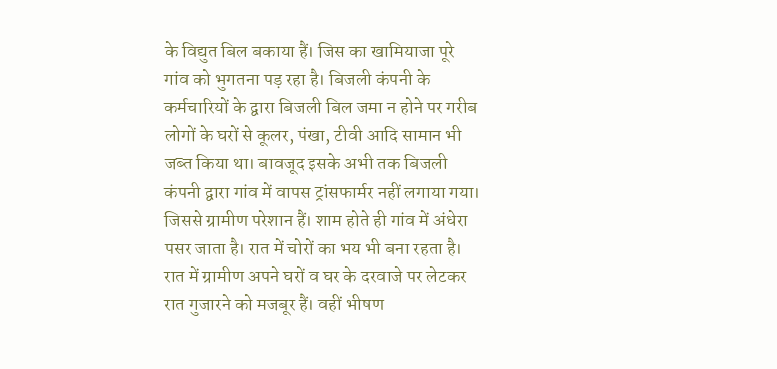के विद्युत बिल बकाया हैं। जिस का खामियाजा पूरे गांव को भुगतना पड़ रहा है। बिजली कंपनी के कर्मचारियों के द्वारा बिजली बिल जमा न होने पर गरीब लोगों के घरों से कूलर, पंखा, टीवी आदि सामान भी जब्त किया था। बावजूद इसके अभी तक बिजली कंपनी द्वारा गांव में वापस ट्रांसफार्मर नहीं लगाया गया। जिससे ग्रामीण परेशान हैं। शाम होते ही गांव में अंधेरा पसर जाता है। रात में चोरों का भय भी बना रहता है। रात में ग्रामीण अपने घरों व घर के दरवाजे पर लेटकर रात गुजारने को मजबूर हैं। वहीं भीषण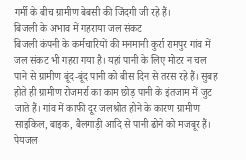गर्मी के बीच ग्रामीण बेबसी की जिंदगी जी रहे हैं।
बिजली के अभाव में गहराया जल संकट
बिजली कंपनी के कर्मचारियों की मनमानी कुर्रा रामपुर गांव में जल संकट भी गहरा गया है। यहां पानी के लिए मोटर न चल पाने से ग्रामीण बूंद-बूंद पानी को बीस दिन से तरस रहे हैं। सुबह होते ही ग्रामीण रोजमर्रा का काम छोड़ पानी के इंतजाम में जुट जाते हैं। गांव में काफी दूर जलश्रोत होने के कारण ग्रामीण साइकिल, बाइक, बैलगाड़ी आदि से पानी ढोने को मजबूर हैं।
पेयजल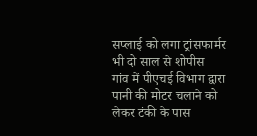सप्लाई को लगा ट्रांसफार्मर भी दो साल से शोपीस
गांव में पीएचई विभाग द्वारा पानी की मोटर चलाने को लेकर टंकी के पास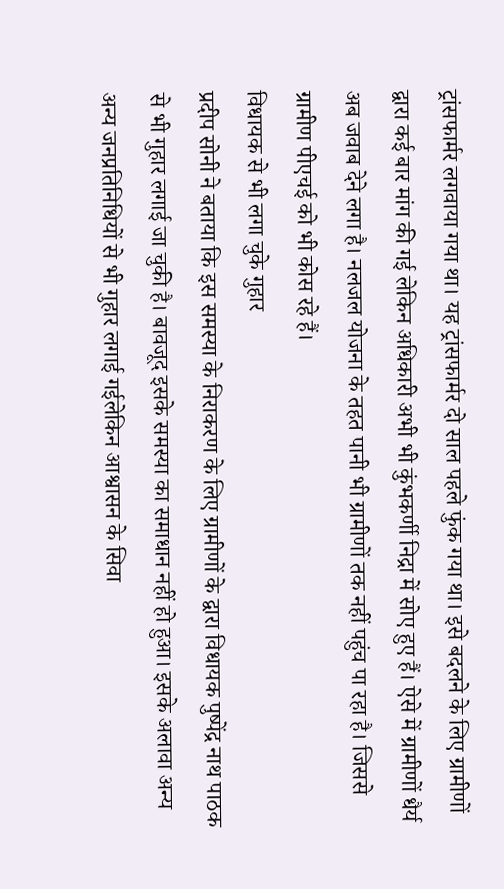ट्रांसफार्मर लगवाया गया था। यह ट्रांसफार्मर दो साल पहले फुंक गया था। इसे बदलने के लिए ग्रामीणों द्वारा कई बार मांग की गई लेकिन अधिकारी अभी भी कुंभकर्णी निद्रा में सोए हुए हैं। ऐसे में ग्रामीणों धैर्य अब जवाब देने लगा है। नलजल योजना के तहत पानी भी ग्रामीणों तक नहीं पहुंच पा रहा है। जिससे ग्रामीण पीएचई को भी कोस रहे हैं।
विधायक से भी लगा चुके गुहार
प्रदीप सोनी ने बताया कि इस समस्या के निराकरण के लिए ग्रामीणों के द्वारा विधायक पुष्पेंद्र नाथ पाठक से भी गुहार लगाई जा चुकी है। बावजूद इसके समस्या का समाधान नहीं हो हुआ। इसके अलावा अन्य अन्य जनप्रतिनिधियों से भी गुहार लगाई गईलेकिन आश्वासन के सिवा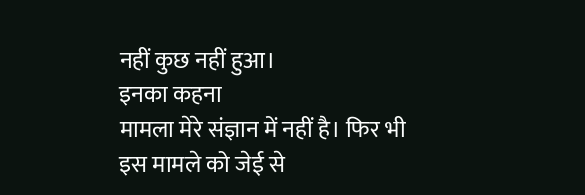नहीं कुछ नहीं हुआ।
इनका कहना
मामला मेरे संज्ञान में नहीं है। फिर भी इस मामले को जेई से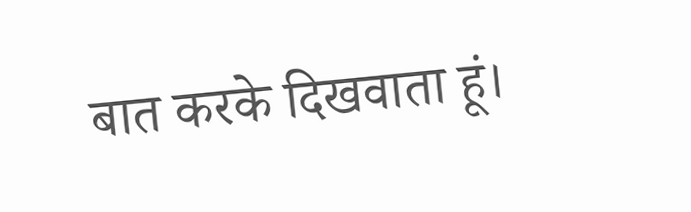बात करके दिखवाता हूं।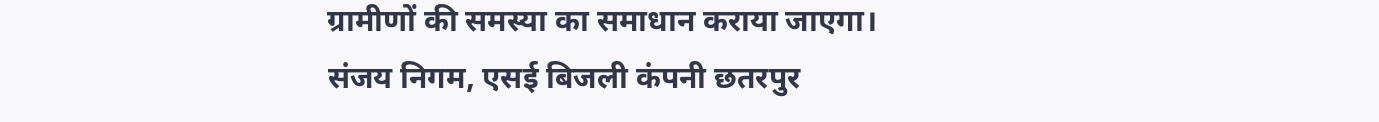ग्रामीणों की समस्या का समाधान कराया जाएगा।
संजय निगम, एसई बिजली कंपनी छतरपुर